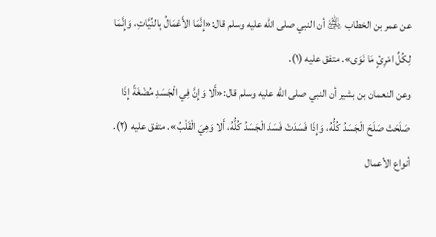عن عمر بن الخطاب ﵁ أن النبي صلى الله عليه وسلم قال:«إِنَّمَا الأَعْمَالُ بِالنِّيَّاتِ، وَإِنَّمَا لِكُلِّ امْرِئٍ مَا نَوَى». متفق عليه (١).
وعن النعمان بن بشير أن النبي صلى الله عليه وسلم قال:«أَلا وَإِنَّ فِي الْجَسَدِ مُضْغَةً إِذَا صَلَحَتْ صَلَحَ الْجَسَدُ كُلُّهُ، وَإِذَا فَسَدَتْ فَسَدَ الْجَسَدُ كُلُّهُ، أَلا وَهِيَ الْقَلْبُ». متفق عليه (٢).
أنواع الأعمال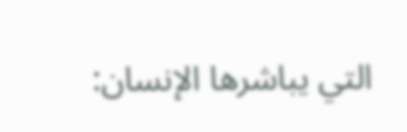التي يباشرها الإنسان: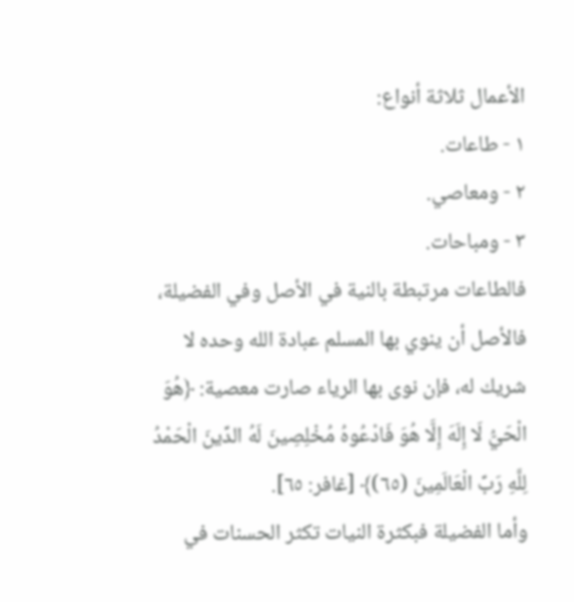الأعمال ثلاثة أنواع:
١ - طاعات.
٢ - ومعاصي.
٣ - ومباحات.
فالطاعات مرتبطة بالنية في الأصل وفي الفضيلة، فالأصل أن ينوي بها المسلم عبادة الله وحده لا شريك له، فإن نوى بها الرياء صارت معصية: ﴿هُوَ الْحَيُّ لَا إِلَهَ إِلَّا هُوَ فَادْعُوهُ مُخْلِصِينَ لَهُ الدِّينَ الْحَمْدُ لِلَّهِ رَبِّ الْعَالَمِينَ (٦٥)﴾ [غافر: ٦٥].
وأما الفضيلة فبكثرة النيات تكثر الحسنات في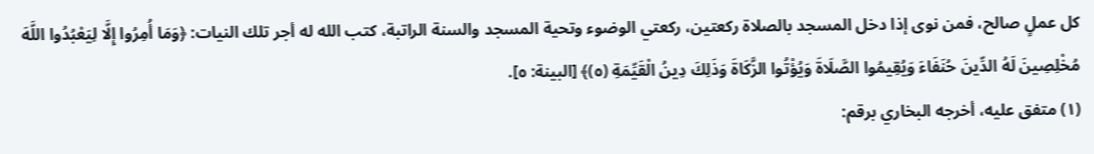كل عملٍ صالح، فمن نوى إذا دخل المسجد بالصلاة ركعتين، ركعتي الوضوء وتحية المسجد والسنة الراتبة، كتب الله له أجر تلك النيات: ﴿وَمَا أُمِرُوا إِلَّا لِيَعْبُدُوا اللَّهَ مُخْلِصِينَ لَهُ الدِّينَ حُنَفَاءَ وَيُقِيمُوا الصَّلَاةَ وَيُؤْتُوا الزَّكَاةَ وَذَلِكَ دِينُ الْقَيِّمَةِ (٥)﴾ [البينة: ٥].
(١) متفق عليه، أخرجه البخاري برقم: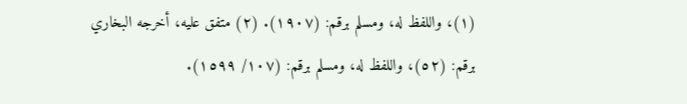(١)، واللفظ له، ومسلم برقم: (١٩٠٧). (٢) متفق عليه، أخرجه البخاري برقم: (٥٢)، واللفظ له، ومسلم برقم: (١٠٧/ ١٥٩٩).